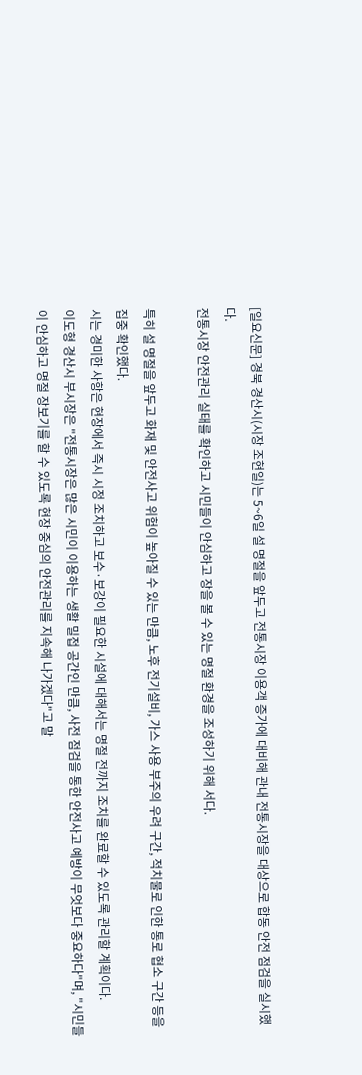[일요신문] 경북 경산시(시장 조현일)는 5~6일 설 명절을 앞두고 전통시장 이용객 증가에 대비해 관내 전통시장을 대상으로 합동 안전 점검을 실시했다.
전통시장 안전관리 실태를 확인하고 시민들이 안심하고 장을 볼 수 있는 명절 환경을 조성하기 위해 서다.

특히 설 명절을 앞두고 화재 및 안전사고 위험이 높아질 수 있는 만큼, 노후 전기설비, 가스 사용 부주의 우려 구간, 적치물로 인한 통로 협소 구간 등을 집중 확인했다.
시는 경미한 사항은 현장에서 즉시 시정 조치하고 보수·보강이 필요한 시설에 대해서는 명절 전까지 조치를 완료할 수 있도록 관리할 계획이다.
이도형 경산시 부시장은 "전통시장은 많은 시민이 이용하는 생활 밀접 공간인 만큼, 사전 점검을 통한 안전사고 예방이 무엇보다 중요하다"며, "시민들이 안심하고 명절 장보기를 할 수 있도록 현장 중심의 안전관리를 지속해 나가겠다"고 말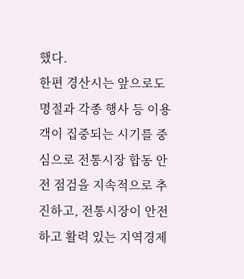했다.
한편 경산시는 앞으로도 명절과 각종 행사 등 이용객이 집중되는 시기를 중심으로 전통시장 합동 안전 점검을 지속적으로 추진하고, 전통시장이 안전하고 활력 있는 지역경제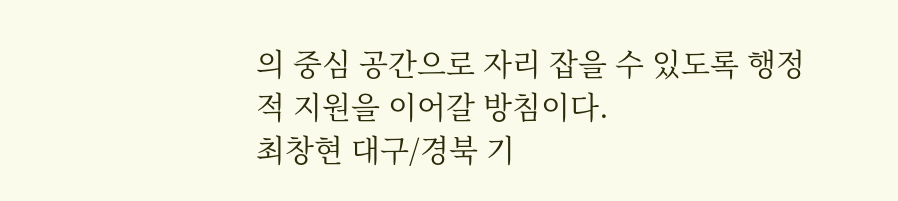의 중심 공간으로 자리 잡을 수 있도록 행정적 지원을 이어갈 방침이다.
최창현 대구/경북 기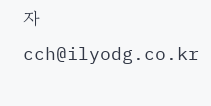자 cch@ilyodg.co.kr